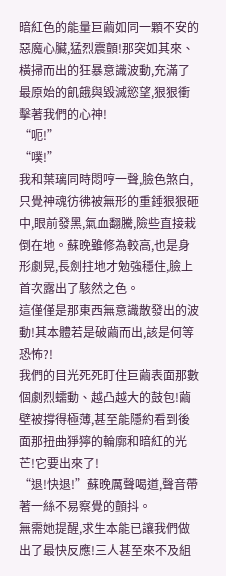暗紅色的能量巨繭如同一顆不安的惡魔心臟,猛烈震顫!那突如其來、橫掃而出的狂暴意識波動,充滿了最原始的飢餓與毀滅慾望,狠狠衝擊著我們的心神!
“呃!”
“噗!”
我和葉璃同時悶哼一聲,臉色煞白,只覺神魂彷彿被無形的重錘狠狠砸中,眼前發黑,氣血翻騰,險些直接栽倒在地。蘇晚雖修為較高,也是身形劇晃,長劍拄地才勉強穩住,臉上首次露出了駭然之色。
這僅僅是那東西無意識散發出的波動!其本體若是破繭而出,該是何等恐怖?!
我們的目光死死盯住巨繭表面那數個劇烈蠕動、越凸越大的鼓包!繭壁被撐得極薄,甚至能隱約看到後面那扭曲猙獰的輪廓和暗紅的光芒!它要出來了!
“退!快退!”蘇晚厲聲喝道,聲音帶著一絲不易察覺的顫抖。
無需她提醒,求生本能已讓我們做出了最快反應!三人甚至來不及組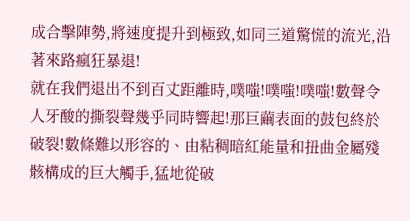成合擊陣勢,將速度提升到極致,如同三道驚慌的流光,沿著來路瘋狂暴退!
就在我們退出不到百丈距離時,噗嗤!噗嗤!噗嗤!數聲令人牙酸的撕裂聲幾乎同時響起!那巨繭表面的鼓包終於破裂!數條難以形容的、由粘稠暗紅能量和扭曲金屬殘骸構成的巨大觸手,猛地從破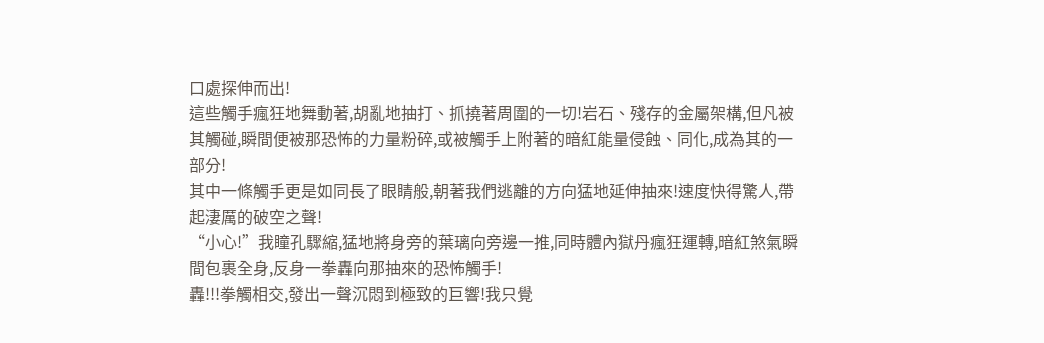口處探伸而出!
這些觸手瘋狂地舞動著,胡亂地抽打、抓撓著周圍的一切!岩石、殘存的金屬架構,但凡被其觸碰,瞬間便被那恐怖的力量粉碎,或被觸手上附著的暗紅能量侵蝕、同化,成為其的一部分!
其中一條觸手更是如同長了眼睛般,朝著我們逃離的方向猛地延伸抽來!速度快得驚人,帶起淒厲的破空之聲!
“小心!”我瞳孔驟縮,猛地將身旁的葉璃向旁邊一推,同時體內獄丹瘋狂運轉,暗紅煞氣瞬間包裹全身,反身一拳轟向那抽來的恐怖觸手!
轟!!!拳觸相交,發出一聲沉悶到極致的巨響!我只覺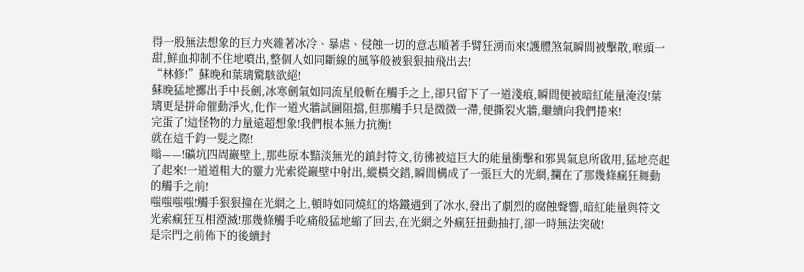得一股無法想象的巨力夾雜著冰冷、暴虐、侵蝕一切的意志順著手臂狂湧而來!護體煞氣瞬間被擊散,喉頭一甜,鮮血抑制不住地噴出,整個人如同斷線的風箏般被狠狠抽飛出去!
“林修!”蘇晚和葉璃驚駭欲絕!
蘇晚猛地擲出手中長劍,冰寒劍氣如同流星般斬在觸手之上,卻只留下了一道淺痕,瞬間便被暗紅能量淹沒!葉璃更是拼命催動淨火,化作一道火牆試圖阻擋,但那觸手只是微微一滯,便撕裂火牆,繼續向我們捲來!
完蛋了!這怪物的力量遠超想象!我們根本無力抗衡!
就在這千鈞一髮之際!
嗡——!礦坑四周巖壁上,那些原本黯淡無光的鎮封符文,彷彿被這巨大的能量衝擊和邪異氣息所啟用,猛地亮起了起來!一道道粗大的靈力光索從巖壁中射出,縱橫交錯,瞬間構成了一張巨大的光網,攔在了那幾條瘋狂舞動的觸手之前!
嗤嗤嗤嗤!觸手狠狠撞在光網之上,頓時如同燒紅的烙鐵遇到了冰水,發出了劇烈的腐蝕聲響,暗紅能量與符文光索瘋狂互相湮滅!那幾條觸手吃痛般猛地縮了回去,在光網之外瘋狂扭動抽打,卻一時無法突破!
是宗門之前佈下的後續封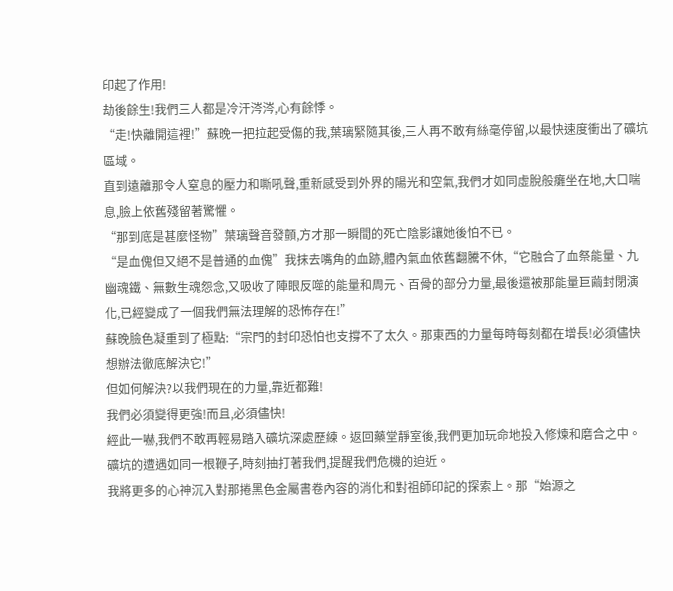印起了作用!
劫後餘生!我們三人都是冷汗涔涔,心有餘悸。
“走!快離開這裡!”蘇晚一把拉起受傷的我,葉璃緊隨其後,三人再不敢有絲毫停留,以最快速度衝出了礦坑區域。
直到遠離那令人窒息的壓力和嘶吼聲,重新感受到外界的陽光和空氣,我們才如同虛脫般癱坐在地,大口喘息,臉上依舊殘留著驚懼。
“那到底是甚麼怪物”葉璃聲音發顫,方才那一瞬間的死亡陰影讓她後怕不已。
“是血傀但又絕不是普通的血傀”我抹去嘴角的血跡,體內氣血依舊翻騰不休,“它融合了血祭能量、九幽魂鐵、無數生魂怨念,又吸收了陣眼反噬的能量和周元、百骨的部分力量,最後還被那能量巨繭封閉演化,已經變成了一個我們無法理解的恐怖存在!”
蘇晚臉色凝重到了極點:“宗門的封印恐怕也支撐不了太久。那東西的力量每時每刻都在增長!必須儘快想辦法徹底解決它!”
但如何解決?以我們現在的力量,靠近都難!
我們必須變得更強!而且,必須儘快!
經此一嚇,我們不敢再輕易踏入礦坑深處歷練。返回藥堂靜室後,我們更加玩命地投入修煉和磨合之中。礦坑的遭遇如同一根鞭子,時刻抽打著我們,提醒我們危機的迫近。
我將更多的心神沉入對那捲黑色金屬書卷內容的消化和對祖師印記的探索上。那“始源之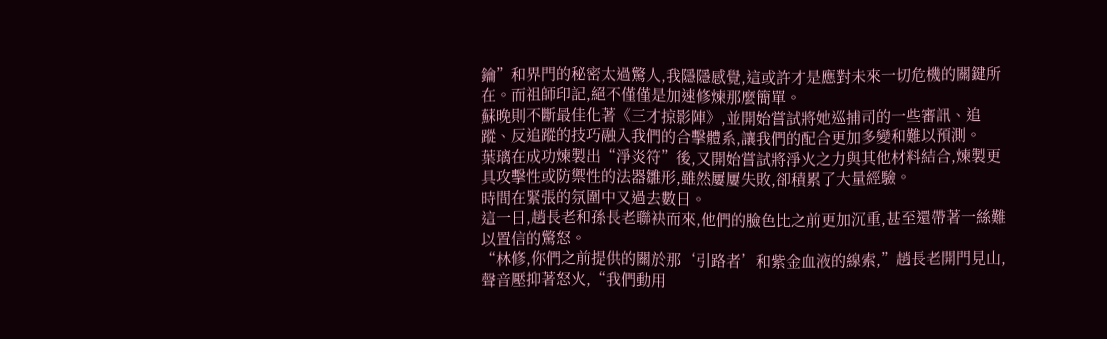鑰”和界門的秘密太過驚人,我隱隱感覺,這或許才是應對未來一切危機的關鍵所在。而祖師印記,絕不僅僅是加速修煉那麼簡單。
蘇晚則不斷最佳化著《三才掠影陣》,並開始嘗試將她巡捕司的一些審訊、追蹤、反追蹤的技巧融入我們的合擊體系,讓我們的配合更加多變和難以預測。
葉璃在成功煉製出“淨炎符”後,又開始嘗試將淨火之力與其他材料結合,煉製更具攻擊性或防禦性的法器雛形,雖然屢屢失敗,卻積累了大量經驗。
時間在緊張的氛圍中又過去數日。
這一日,趙長老和孫長老聯袂而來,他們的臉色比之前更加沉重,甚至還帶著一絲難以置信的驚怒。
“林修,你們之前提供的關於那‘引路者’和紫金血液的線索,”趙長老開門見山,聲音壓抑著怒火,“我們動用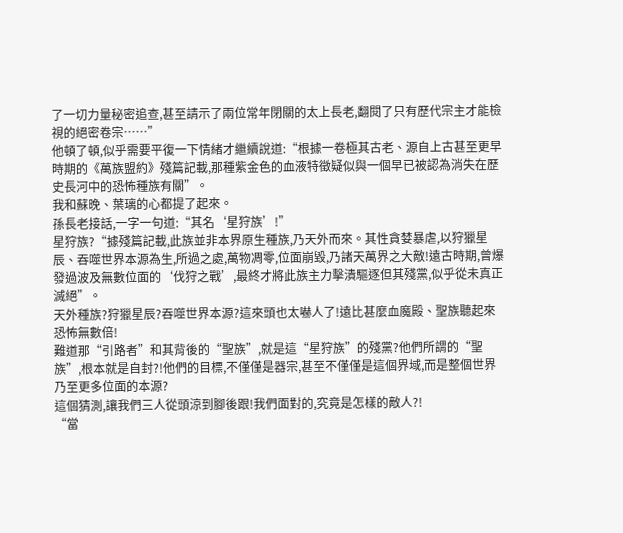了一切力量秘密追查,甚至請示了兩位常年閉關的太上長老,翻閱了只有歷代宗主才能檢視的絕密卷宗……”
他頓了頓,似乎需要平復一下情緒才繼續說道:“根據一卷極其古老、源自上古甚至更早時期的《萬族盟約》殘篇記載,那種紫金色的血液特徵疑似與一個早已被認為消失在歷史長河中的恐怖種族有關”。
我和蘇晚、葉璃的心都提了起來。
孫長老接話,一字一句道:“其名‘星狩族’!”
星狩族?“據殘篇記載,此族並非本界原生種族,乃天外而來。其性貪婪暴虐,以狩獵星辰、吞噬世界本源為生,所過之處,萬物凋零,位面崩毀,乃諸天萬界之大敵!遠古時期,曾爆發過波及無數位面的‘伐狩之戰’,最終才將此族主力擊潰驅逐但其殘黨,似乎從未真正滅絕”。
天外種族?狩獵星辰?吞噬世界本源?這來頭也太嚇人了!遠比甚麼血魔殿、聖族聽起來恐怖無數倍!
難道那“引路者”和其背後的“聖族”,就是這“星狩族”的殘黨?他們所謂的“聖族”,根本就是自封?!他們的目標,不僅僅是器宗,甚至不僅僅是這個界域,而是整個世界乃至更多位面的本源?
這個猜測,讓我們三人從頭涼到腳後跟!我們面對的,究竟是怎樣的敵人?!
“當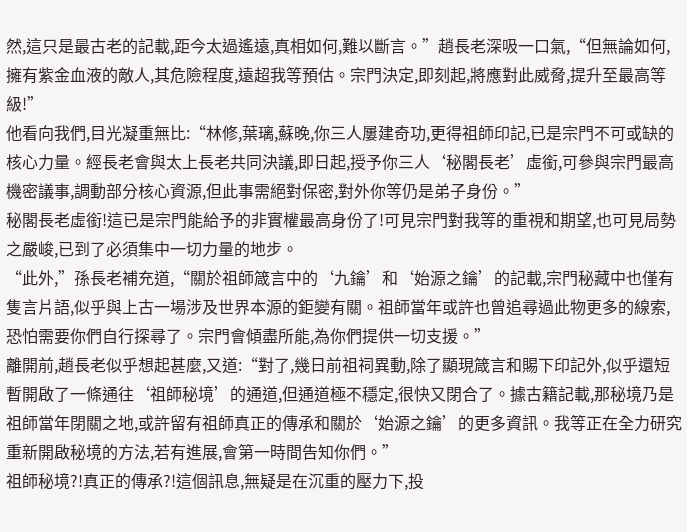然,這只是最古老的記載,距今太過遙遠,真相如何,難以斷言。”趙長老深吸一口氣,“但無論如何,擁有紫金血液的敵人,其危險程度,遠超我等預估。宗門決定,即刻起,將應對此威脅,提升至最高等級!”
他看向我們,目光凝重無比:“林修,葉璃,蘇晚,你三人屢建奇功,更得祖師印記,已是宗門不可或缺的核心力量。經長老會與太上長老共同決議,即日起,授予你三人‘秘閣長老’虛銜,可參與宗門最高機密議事,調動部分核心資源,但此事需絕對保密,對外你等仍是弟子身份。”
秘閣長老虛銜!這已是宗門能給予的非實權最高身份了!可見宗門對我等的重視和期望,也可見局勢之嚴峻,已到了必須集中一切力量的地步。
“此外,”孫長老補充道,“關於祖師箴言中的‘九鑰’和‘始源之鑰’的記載,宗門秘藏中也僅有隻言片語,似乎與上古一場涉及世界本源的鉅變有關。祖師當年或許也曾追尋過此物更多的線索,恐怕需要你們自行探尋了。宗門會傾盡所能,為你們提供一切支援。”
離開前,趙長老似乎想起甚麼,又道:“對了,幾日前祖祠異動,除了顯現箴言和賜下印記外,似乎還短暫開啟了一條通往‘祖師秘境’的通道,但通道極不穩定,很快又閉合了。據古籍記載,那秘境乃是祖師當年閉關之地,或許留有祖師真正的傳承和關於‘始源之鑰’的更多資訊。我等正在全力研究重新開啟秘境的方法,若有進展,會第一時間告知你們。”
祖師秘境?!真正的傳承?!這個訊息,無疑是在沉重的壓力下,投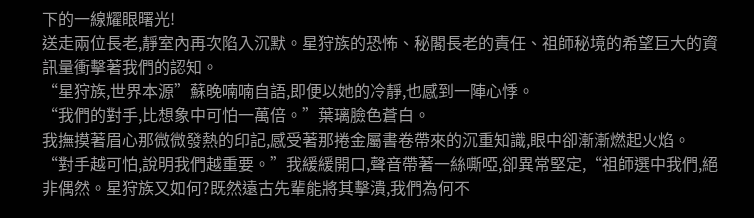下的一線耀眼曙光!
送走兩位長老,靜室內再次陷入沉默。星狩族的恐怖、秘閣長老的責任、祖師秘境的希望巨大的資訊量衝擊著我們的認知。
“星狩族,世界本源”蘇晚喃喃自語,即便以她的冷靜,也感到一陣心悸。
“我們的對手,比想象中可怕一萬倍。”葉璃臉色蒼白。
我撫摸著眉心那微微發熱的印記,感受著那捲金屬書卷帶來的沉重知識,眼中卻漸漸燃起火焰。
“對手越可怕,說明我們越重要。”我緩緩開口,聲音帶著一絲嘶啞,卻異常堅定,“祖師選中我們,絕非偶然。星狩族又如何?既然遠古先輩能將其擊潰,我們為何不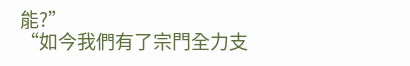能?”
“如今我們有了宗門全力支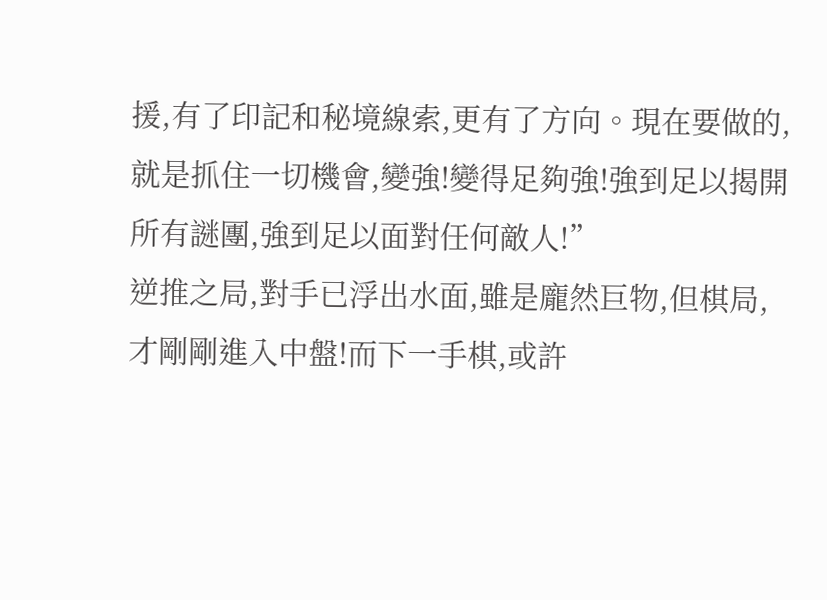援,有了印記和秘境線索,更有了方向。現在要做的,就是抓住一切機會,變強!變得足夠強!強到足以揭開所有謎團,強到足以面對任何敵人!”
逆推之局,對手已浮出水面,雖是龐然巨物,但棋局,才剛剛進入中盤!而下一手棋,或許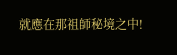就應在那祖師秘境之中!